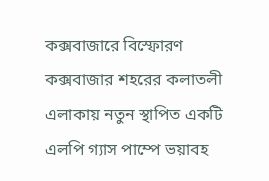কক্সবাজারে বিস্ফোরণ
কক্সবাজার শহরের কলাতলী এলাকায় নতুন স্থাপিত একটি এলপি গ্যাস পাম্পে ভয়াবহ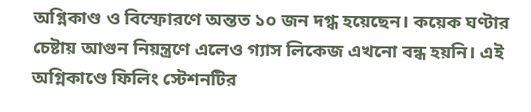অগ্নিকাণ্ড ও বিস্ফোরণে অন্তত ১০ জন দগ্ধ হয়েছেন। কয়েক ঘণ্টার চেষ্টায় আগুন নিয়ন্ত্রণে এলেও গ্যাস লিকেজ এখনো বন্ধ হয়নি। এই অগ্নিকাণ্ডে ফিলিং স্টেশনটির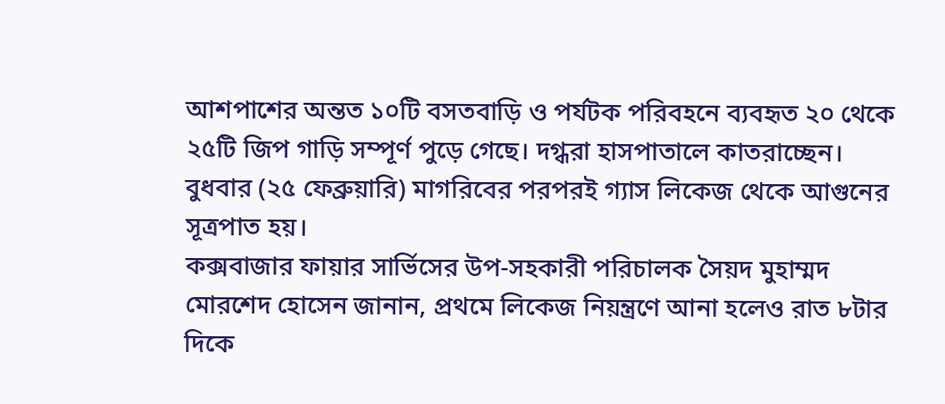আশপাশের অন্তত ১০টি বসতবাড়ি ও পর্যটক পরিবহনে ব্যবহৃত ২০ থেকে ২৫টি জিপ গাড়ি সম্পূর্ণ পুড়ে গেছে। দগ্ধরা হাসপাতালে কাতরাচ্ছেন। বুধবার (২৫ ফেব্রুয়ারি) মাগরিবের পরপরই গ্যাস লিকেজ থেকে আগুনের সূত্রপাত হয়।
কক্সবাজার ফায়ার সার্ভিসের উপ-সহকারী পরিচালক সৈয়দ মুহাম্মদ মোরশেদ হোসেন জানান, প্রথমে লিকেজ নিয়ন্ত্রণে আনা হলেও রাত ৮টার দিকে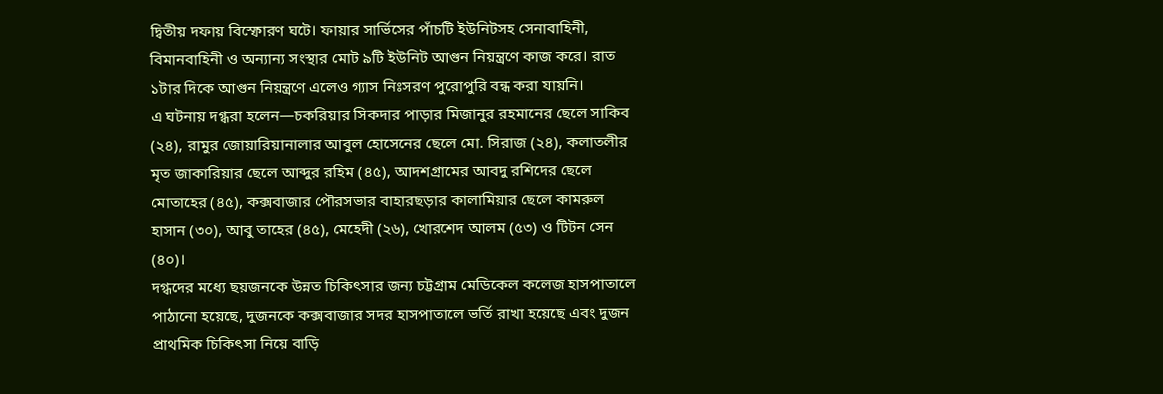দ্বিতীয় দফায় বিস্ফোরণ ঘটে। ফায়ার সার্ভিসের পাঁচটি ইউনিটসহ সেনাবাহিনী, বিমানবাহিনী ও অন্যান্য সংস্থার মোট ৯টি ইউনিট আগুন নিয়ন্ত্রণে কাজ করে। রাত ১টার দিকে আগুন নিয়ন্ত্রণে এলেও গ্যাস নিঃসরণ পুরোপুরি বন্ধ করা যায়নি।
এ ঘটনায় দগ্ধরা হলেন—চকরিয়ার সিকদার পাড়ার মিজানুর রহমানের ছেলে সাকিব (২৪), রামুর জোয়ারিয়ানালার আবুল হোসেনের ছেলে মো. সিরাজ (২৪), কলাতলীর মৃত জাকারিয়ার ছেলে আব্দুর রহিম (৪৫), আদশগ্রামের আবদু রশিদের ছেলে মোতাহের (৪৫), কক্সবাজার পৌরসভার বাহারছড়ার কালামিয়ার ছেলে কামরুল হাসান (৩০), আবু তাহের (৪৫), মেহেদী (২৬), খোরশেদ আলম (৫৩) ও টিটন সেন (৪০)।
দগ্ধদের মধ্যে ছয়জনকে উন্নত চিকিৎসার জন্য চট্টগ্রাম মেডিকেল কলেজ হাসপাতালে পাঠানো হয়েছে, দুজনকে কক্সবাজার সদর হাসপাতালে ভর্তি রাখা হয়েছে এবং দুজন প্রাথমিক চিকিৎসা নিয়ে বাড়ি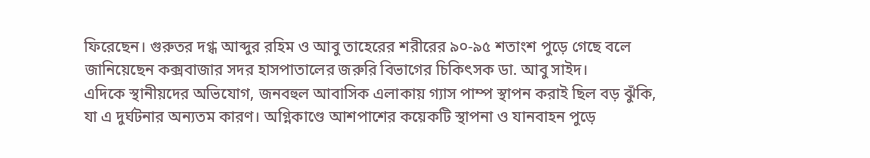ফিরেছেন। গুরুতর দগ্ধ আব্দুর রহিম ও আবু তাহেরের শরীরের ৯০-৯৫ শতাংশ পুড়ে গেছে বলে জানিয়েছেন কক্সবাজার সদর হাসপাতালের জরুরি বিভাগের চিকিৎসক ডা. আবু সাইদ।
এদিকে স্থানীয়দের অভিযোগ, জনবহুল আবাসিক এলাকায় গ্যাস পাম্প স্থাপন করাই ছিল বড় ঝুঁকি, যা এ দুর্ঘটনার অন্যতম কারণ। অগ্নিকাণ্ডে আশপাশের কয়েকটি স্থাপনা ও যানবাহন পুড়ে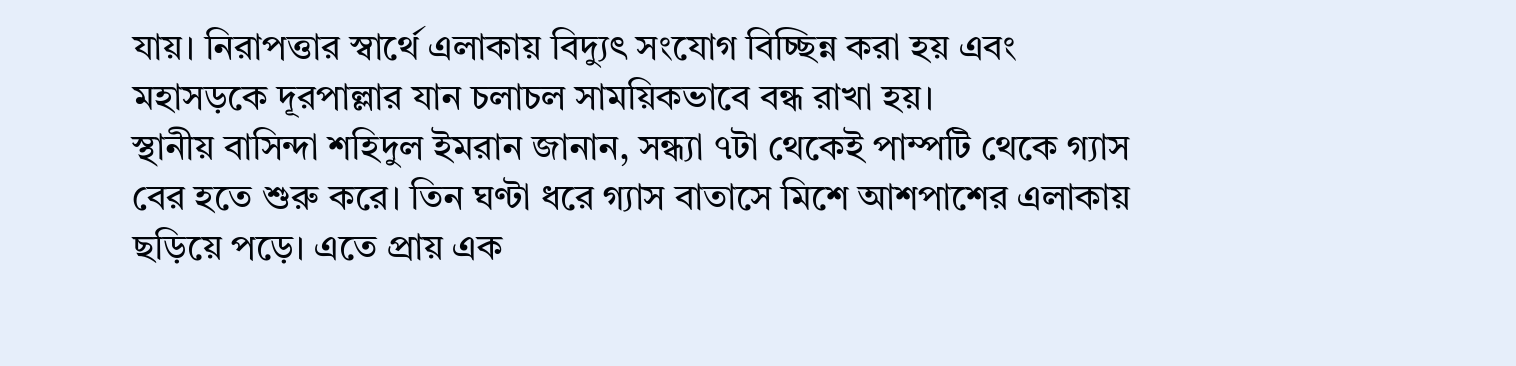যায়। নিরাপত্তার স্বার্থে এলাকায় বিদ্যুৎ সংযোগ বিচ্ছিন্ন করা হয় এবং মহাসড়কে দূরপাল্লার যান চলাচল সাময়িকভাবে বন্ধ রাখা হয়।
স্থানীয় বাসিন্দা শহিদুল ইমরান জানান, সন্ধ্যা ৭টা থেকেই পাম্পটি থেকে গ্যাস বের হতে শুরু করে। তিন ঘণ্টা ধরে গ্যাস বাতাসে মিশে আশপাশের এলাকায় ছড়িয়ে পড়ে। এতে প্রায় এক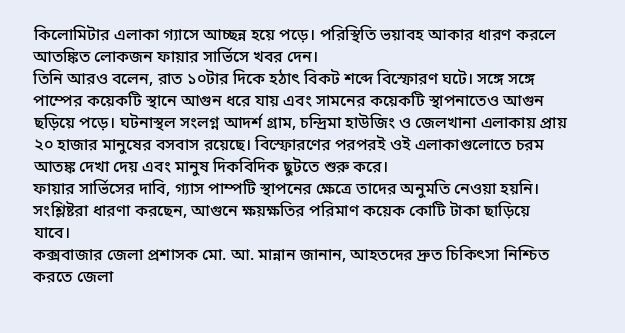কিলোমিটার এলাকা গ্যাসে আচ্ছন্ন হয়ে পড়ে। পরিস্থিতি ভয়াবহ আকার ধারণ করলে আতঙ্কিত লোকজন ফায়ার সার্ভিসে খবর দেন।
তিনি আরও বলেন, রাত ১০টার দিকে হঠাৎ বিকট শব্দে বিস্ফোরণ ঘটে। সঙ্গে সঙ্গে পাম্পের কয়েকটি স্থানে আগুন ধরে যায় এবং সামনের কয়েকটি স্থাপনাতেও আগুন ছড়িয়ে পড়ে। ঘটনাস্থল সংলগ্ন আদর্শ গ্রাম, চন্দ্রিমা হাউজিং ও জেলখানা এলাকায় প্রায় ২০ হাজার মানুষের বসবাস রয়েছে। বিস্ফোরণের পরপরই ওই এলাকাগুলোতে চরম আতঙ্ক দেখা দেয় এবং মানুষ দিকবিদিক ছুটতে শুরু করে।
ফায়ার সার্ভিসের দাবি, গ্যাস পাম্পটি স্থাপনের ক্ষেত্রে তাদের অনুমতি নেওয়া হয়নি। সংশ্লিষ্টরা ধারণা করছেন, আগুনে ক্ষয়ক্ষতির পরিমাণ কয়েক কোটি টাকা ছাড়িয়ে যাবে।
কক্সবাজার জেলা প্রশাসক মো. আ. মান্নান জানান, আহতদের দ্রুত চিকিৎসা নিশ্চিত করতে জেলা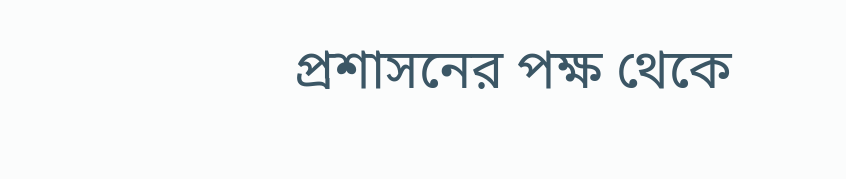প্রশাসনের পক্ষ থেকে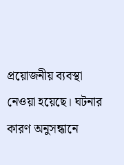প্রয়োজনীয় ব্যবস্থা নেওয়া হয়েছে। ঘটনার কারণ অনুসন্ধানে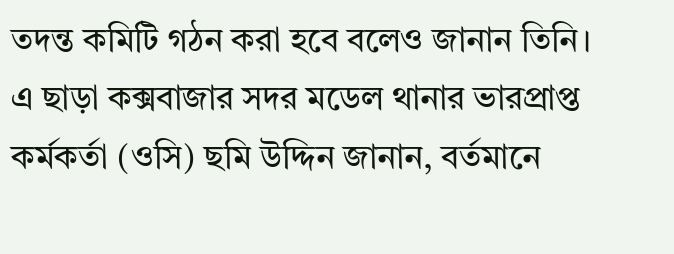তদন্ত কমিটি গঠন করা হবে বলেও জানান তিনি। এ ছাড়া কক্সবাজার সদর মডেল থানার ভারপ্রাপ্ত কর্মকর্তা (ওসি) ছমি উদ্দিন জানান, বর্তমানে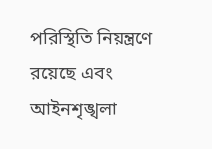পরিস্থিতি নিয়ন্ত্রণে রয়েছে এবং আইনশৃঙ্খলা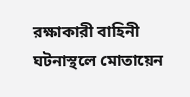রক্ষাকারী বাহিনী ঘটনাস্থলে মোতায়েন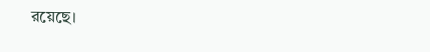রয়েছে।